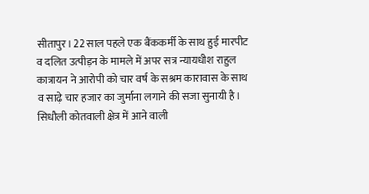सीतापुर। 22 साल पहले एक बैंककर्मी के साथ हुई मारपीट व दलित उत्पीड़न के मामले में अपर सत्र न्यायधीश राहुल कात्रायन ने आरोपी को चार वर्ष के सश्रम कारावास के साथ व साढ़े चार हजार का जुर्माना लगाने की सजा सुनायी है। सिधौली कोतवाली क्षेत्र में आने वाली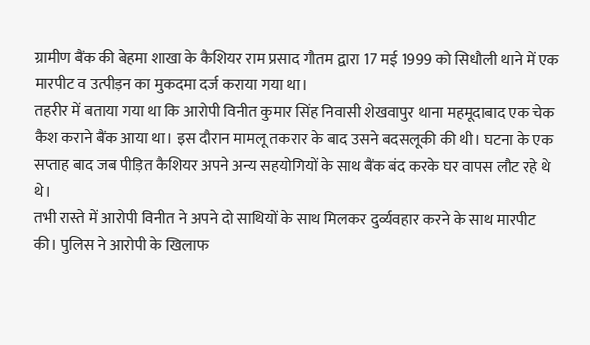ग्रामीण बैंक की बेहमा शाखा के कैशियर राम प्रसाद गौतम द्वारा 17 मई 1999 को सिधौली थाने में एक मारपीट व उत्पीड़न का मुकदमा दर्ज कराया गया था।
तहरीर में बताया गया था कि आरोपी विनीत कुमार सिंह निवासी शेखवापुर थाना महमूदाबाद एक चेक कैश कराने बैंक आया था। इस दौरान मामलू तकरार के बाद उसने बदसलूकी की थी। घटना के एक सप्ताह बाद जब पीड़ित कैशियर अपने अन्य सहयोगियों के साथ बैंक बंद करके घर वापस लौट रहे थे थे।
तभी रास्ते में आरोपी विनीत ने अपने दो साथियों के साथ मिलकर दुर्व्यवहार करने के साथ मारपीट की। पुलिस ने आरोपी के खिलाफ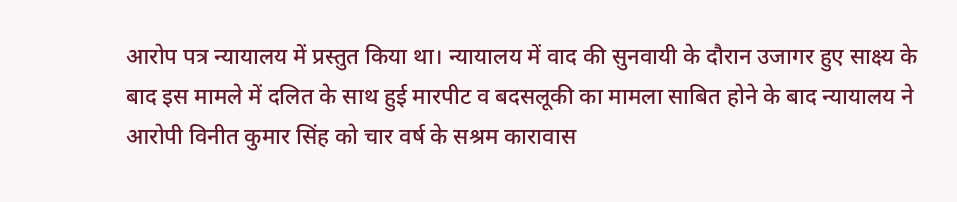आरोप पत्र न्यायालय में प्रस्तुत किया था। न्यायालय में वाद की सुनवायी के दौरान उजागर हुए साक्ष्य के बाद इस मामले में दलित के साथ हुई मारपीट व बदसलूकी का मामला साबित होने के बाद न्यायालय ने आरोपी विनीत कुमार सिंह को चार वर्ष के सश्रम कारावास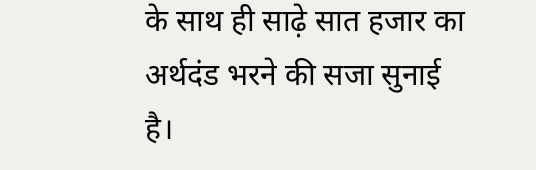के साथ ही साढ़े सात हजार का अर्थदंड भरने की सजा सुनाई है।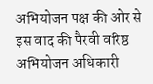अभियोजन पक्ष की ओर से इस वाद की पैरवी वरिष्ठ अभियोजन अधिकारी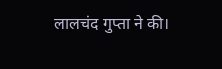लालचंद गुप्ता ने की।